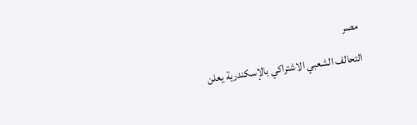مصر

التحالف الشعبي الاشتراكي بالإسكندرية يعلن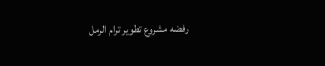رفضه مشروع تطوير ترام الرمل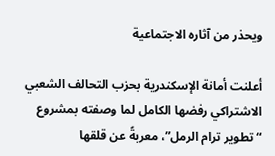ويحذر من آثاره الاجتماعية

أعلنت أمانة الإسكندرية بحزب التحالف الشعبي الاشتراكي رفضها الكامل لما وصفته بمشروع “تطوير ترام الرمل”، معربةً عن قلقها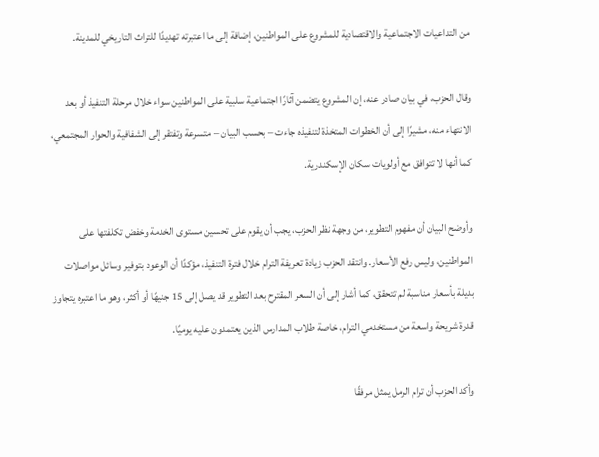من التداعيات الاجتماعية والاقتصادية للمشروع على المواطنين، إضافة إلى ما اعتبرته تهديدًا للتراث التاريخي للمدينة.

وقال الحزب، في بيان صادر عنه، إن المشروع يتضمن آثارًا اجتماعية سلبية على المواطنين سواء خلال مرحلة التنفيذ أو بعد الانتهاء منه، مشيرًا إلى أن الخطوات المتخذة لتنفيذه جاءت – بحسب البيان – متسرعة وتفتقر إلى الشفافية والحوار المجتمعي، كما أنها لا تتوافق مع أولويات سكان الإسكندرية.

وأوضح البيان أن مفهوم التطوير، من وجهة نظر الحزب، يجب أن يقوم على تحسين مستوى الخدمة وخفض تكلفتها على المواطنين، وليس رفع الأسعار. وانتقد الحزب زيادة تعريفة الترام خلال فترة التنفيذ، مؤكدًا أن الوعود بتوفير وسائل مواصلات بديلة بأسعار مناسبة لم تتحقق، كما أشار إلى أن السعر المقترح بعد التطوير قد يصل إلى 15 جنيهًا أو أكثر، وهو ما اعتبره يتجاوز قدرة شريحة واسعة من مستخدمي الترام، خاصة طلاب المدارس الذين يعتمدون عليه يوميًا.

وأكد الحزب أن ترام الرمل يمثل مرفقًا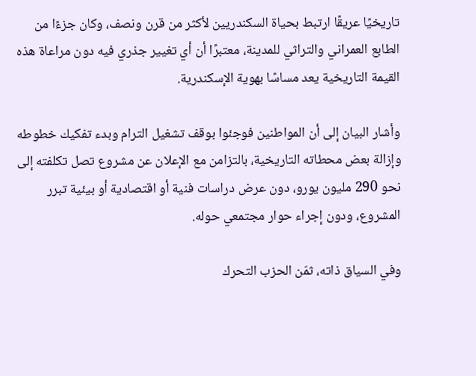تاريخيًا عريقًا ارتبط بحياة السكندريين لأكثر من قرن ونصف، وكان جزءًا من الطابع العمراني والتراثي للمدينة، معتبرًا أن أي تغيير جذري فيه دون مراعاة هذه القيمة التاريخية يعد مساسًا بهوية الإسكندرية.

وأشار البيان إلى أن المواطنين فوجئوا بوقف تشغيل الترام وبدء تفكيك خطوطه وإزالة بعض محطاته التاريخية، بالتزامن مع الإعلان عن مشروع تصل تكلفته إلى نحو 290 مليون يورو، دون عرض دراسات فنية أو اقتصادية أو بيئية تبرر المشروع، ودون إجراء حوار مجتمعي حوله.

وفي السياق ذاته، ثمّن الحزب التحرك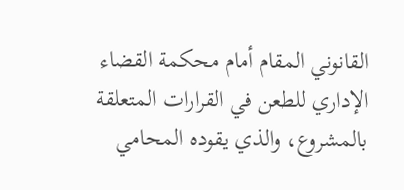القانوني المقام أمام محكمة القضاء الإداري للطعن في القرارات المتعلقة بالمشروع، والذي يقوده المحامي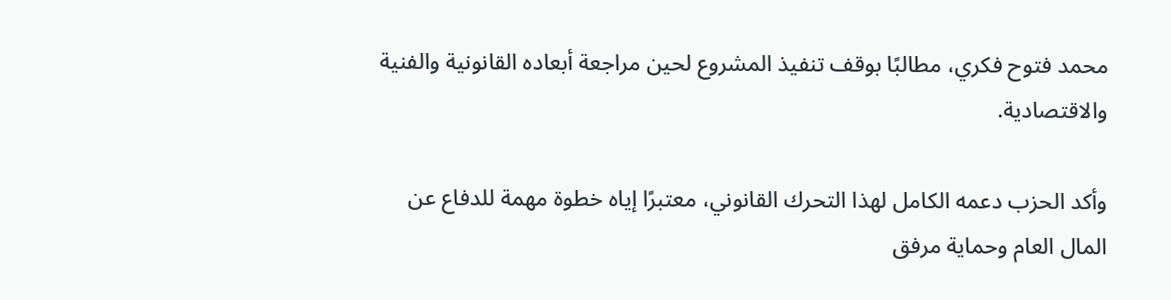محمد فتوح فكري، مطالبًا بوقف تنفيذ المشروع لحين مراجعة أبعاده القانونية والفنية والاقتصادية.

وأكد الحزب دعمه الكامل لهذا التحرك القانوني، معتبرًا إياه خطوة مهمة للدفاع عن المال العام وحماية مرفق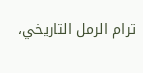ترام الرمل التاريخي،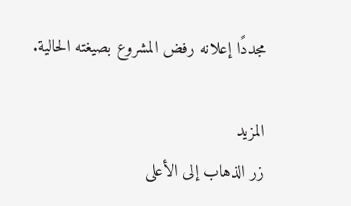مجددًا إعلانه رفض المشروع بصيغته الحالية.

المزيد
زر الذهاب إلى الأعلى